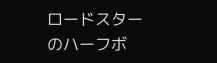ロードスターのハーフボ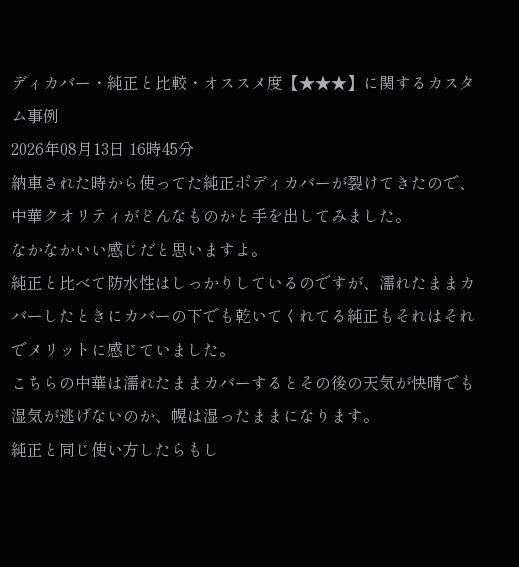ディカバー・純正と比較・オススメ度【★★★】に関するカスタム事例
2026年08月13日 16時45分
納車された時から使ってた純正ボディカバーが裂けてきたので、中華クオリティがどんなものかと手を出してみました。
なかなかいい感じだと思いますよ。
純正と比べて防水性はしっかりしているのですが、濡れたままカバーしたときにカバーの下でも乾いてくれてる純正もそれはそれでメリットに感じていました。
こちらの中華は濡れたままカバーするとその後の天気が快晴でも湿気が逃げないのか、幌は湿ったままになります。
純正と同じ使い方したらもし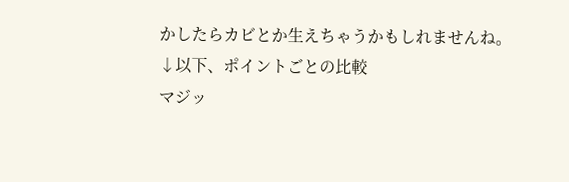かしたらカビとか生えちゃうかもしれませんね。
↓以下、ポイントごとの比較
マジッ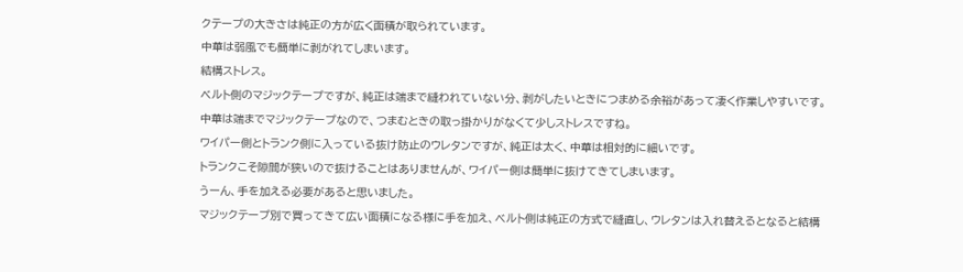クテープの大きさは純正の方が広く面積が取られています。
中華は弱風でも簡単に剥がれてしまいます。
結構ストレス。
ベルト側のマジックテープですが、純正は端まで縫われていない分、剥がしたいときにつまめる余裕があって凄く作業しやすいです。
中華は端までマジックテープなので、つまむときの取っ掛かりがなくて少しストレスですね。
ワイパー側とトランク側に入っている抜け防止のウレタンですが、純正は太く、中華は相対的に細いです。
トランクこそ隙間が狭いので抜けることはありませんが、ワイパー側は簡単に抜けてきてしまいます。
うーん、手を加える必要があると思いました。
マジックテープ別で買ってきて広い面積になる様に手を加え、ベルト側は純正の方式で縫直し、ウレタンは入れ替えるとなると結構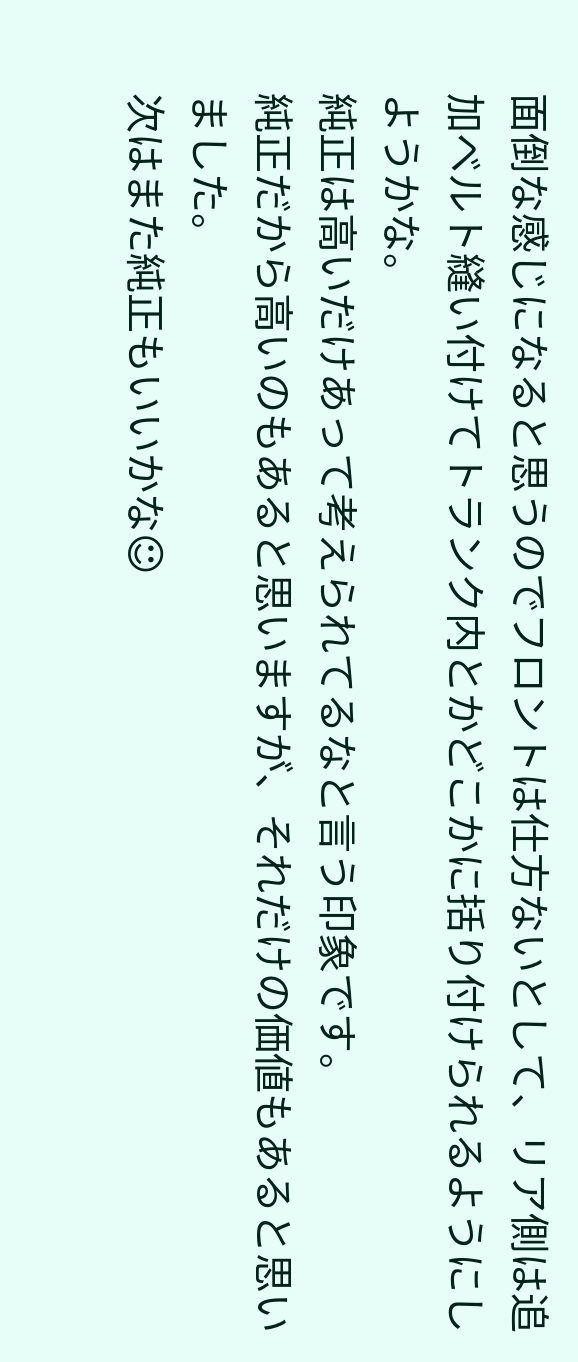面倒な感じになると思うのでフロントは仕方ないとして、リア側は追加ベルト縫い付けてトランク内とかどこかに括り付けられるようにしようかな。
純正は高いだけあって考えられてるなと言う印象です。
純正だから高いのもあると思いますが、それだけの価値もあると思いました。
次はまた純正もいいかな☺